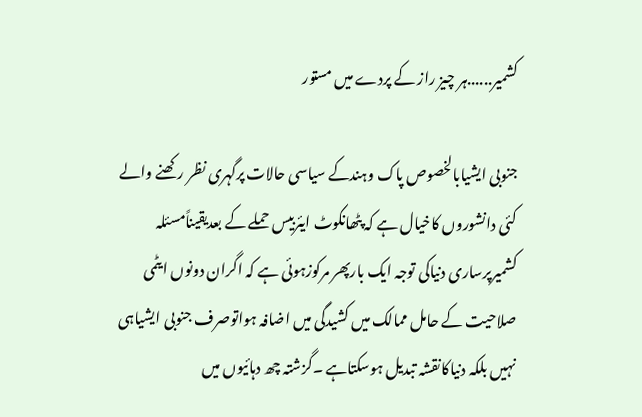کشمیر......ہر چیز راز کے پردے میں مستور

جنوبی ایشیابالخصوص پاک وہندکے سیاسی حالات پرگہری نظر رکھنے والے کئی دانشوروں کاخیال ہے کہ پٹھانکوٹ ایئربیس حملے کے بعدیقیناًمسئلہ کشمیرپرساری دنیاکی توجہ ایک بارپھر مرکوزہوئی ہے کہ اگران دونوں ایٹمی صلاحیت کے حامل ممالک میں کشیدگی میں اضافہ ہواتوصرف جنوبی ایشیاہی نہیں بلکہ دنیاکانقشہ تبدیل ہوسکتاہے ۔گزشتہ چھ دہائیوں میں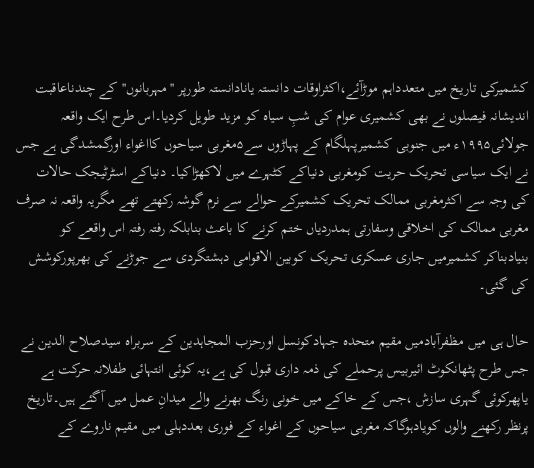کشمیرکی تاریخ میں متعدداہم موڑآئے،اکثراوقات دانستہ یانادانستہ طورپر ''مہربانوں''کے چندناعاقبت اندیشانہ فیصلوں نے بھی کشمیری عوام کی شبِ سیاہ کو مزید طویل کردیا۔اس طرح ایک واقعہ جولائی۱۹۹۵ء میں جنوبی کشمیرپہلگام کے پہاڑوں سے۵مغربی سیاحوں کااغواء اورگمشدگی ہے جس نے ایک سیاسی تحریک حریت کومغربی دنیاکے کٹہرے میں لاکھڑاکیا۔ دنیاکے اسٹرٹیجک حالات کی وجہ سے اکثرمغربی ممالک تحریک کشمیرکے حوالے سے نرم گوشہ رکھتے تھے مگریہ واقعہ نہ صرف مغربی ممالک کی اخلاقی وسفارتی ہمدردیاں ختم کرنے کا باعث بنابلکہ رفتہ رفتہ اس واقعے کو بنیادبناکر کشمیرمیں جاری عسکری تحریک کوبین الاقوامی دہشتگردی سے جوڑنے کی بھرپورکوشش کی گئی۔

حال ہی میں مظفرآبادمیں مقیم متحدہ جہادکونسل اورحزب المجاہدین کے سربراہ سیدصلاح الدین نے جس طرح پٹھانکوٹ ائیربیس پرحملے کی ذمہ داری قبول کی ہے،یہ کوئی انتہائی طفلانہ حرکت ہے یاپھرکوئی گہری سازش ،جس کے خاکے میں خونی رنگ بھرنے والے میدانِ عمل میں آگئے ہیں۔تاریخ پرنظر رکھنے والوں کویادہوگاکہ مغربی سیاحوں کے اغواء کے فوری بعددہلی میں مقیم ناروے کے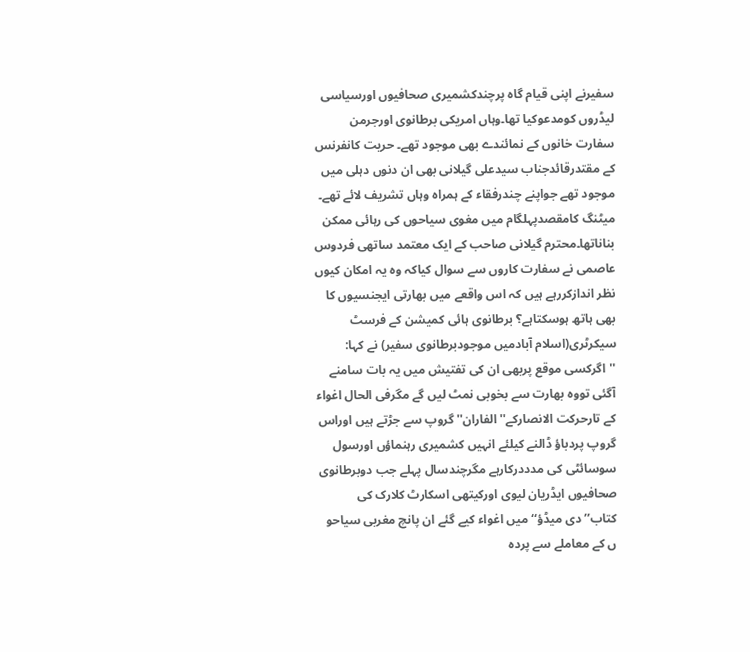سفیرنے اپنی قیام گاہ پرچندکشمیری صحافیوں اورسیاسی لیڈروں کومدعوکیا تھا۔وہاں امریکی برطانوی اورجرمن سفارت خانوں کے نمائندے بھی موجود تھے۔ حریت کانفرنس کے مقتدرقائدجناب سیدعلی گیلانی بھی ان دنوں دہلی میں موجود تھے جواپنے چندرفقاء کے ہمراہ وہاں تشریف لائے تھے۔ میٹنگ کامقصدپہلگام میں مغوی سیاحوں کی رہائی ممکن بناناتھا۔محترم گیلانی صاحب کے ایک معتمد ساتھی فردوس عاصمی نے سفارت کاروں سے سوال کیاکہ وہ یہ امکان کیوں نظر اندازکررہے ہیں کہ اس واقعے میں بھارتی ایجنسیوں کا بھی ہاتھ ہوسکتاہے؟ برطانوی ہائی کمیشن کے فرسٹ سیکرٹری(اسلام آبادمیں موجودبرطانوی سفیر) نے کہا: ''اگرکسی موقع پربھی ان کی تفتیش میں یہ بات سامنے آگئی تووہ بھارت سے بخوبی نمٹ لیں گے مگرفی الحال اغواء کے تارحرکت الانصارکے'' الفاران'' گروپ سے جڑتے ہیں اوراس گروپ پردباؤ ڈالنے کیلئے انہیں کشمیری رہنماؤں اورسول سوسائٹی کی مدددرکارہے مگرچندسال پہلے جب دوبرطانوی صحافیوں ایڈریان لیوی اورکیتھی اسکارٹ کلارک کی کتاب’’دی میڈؤ‘‘ میں اغواء کیے گئے ان پانچ مغربی سیاحو ں کے معاملے سے پردہ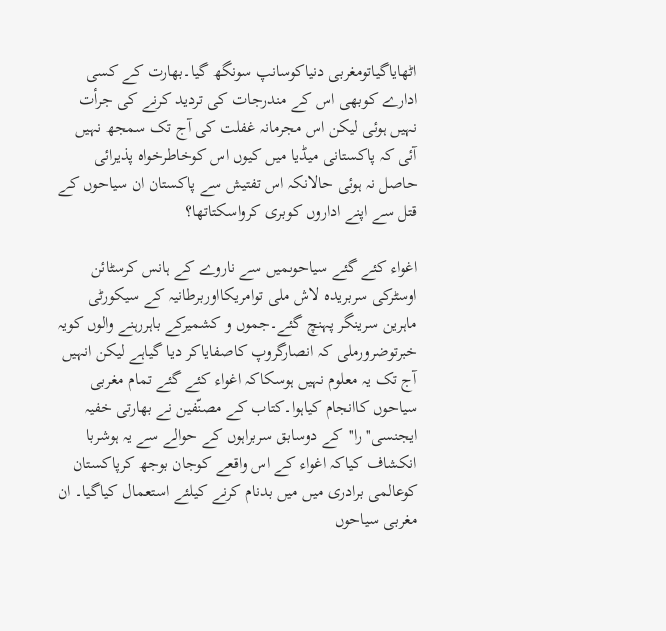اٹھایاگیاتومغربی دنیاکوسانپ سونگھ گیا۔بھارت کے کسی ادارے کوبھی اس کے مندرجات کی تردید کرنے کی جرأت نہیں ہوئی لیکن اس مجرمانہ غفلت کی آج تک سمجھ نہیں آئی کہ پاکستانی میڈیا میں کیوں اس کوخاطرخواہ پذیرائی حاصل نہ ہوئی حالانکہ اس تفتیش سے پاکستان ان سیاحوں کے قتل سے اپنے اداروں کوبری کرواسکتاتھا؟

اغواء کئے گئے سیاحوںمیں سے ناروے کے ہانس کرسٹائن اوسٹرکی سربریدہ لاش ملی توامریکااوربرطانیہ کے سیکورٹی ماہرین سرینگر پہنچ گئے۔جموں و کشمیرکے باہررہنے والوں کویہ خبرتوضرورملی کہ انصارگروپ کاصفایاکر دیا گیاہے لیکن انہیں آج تک یہ معلوم نہیں ہوسکاکہ اغواء کئے گئے تمام مغربی سیاحوں کاانجام کیاہوا۔کتاب کے مصنّفین نے بھارتی خفیہ ایجنسی''را''کے دوسابق سربراہوں کے حوالے سے یہ ہوشربا انکشاف کیاکہ اغواء کے اس واقعے کوجان بوجھ کرپاکستان کوعالمی برادری میں میں بدنام کرنے کیلئے استعمال کیاگیا۔ ان مغربی سیاحوں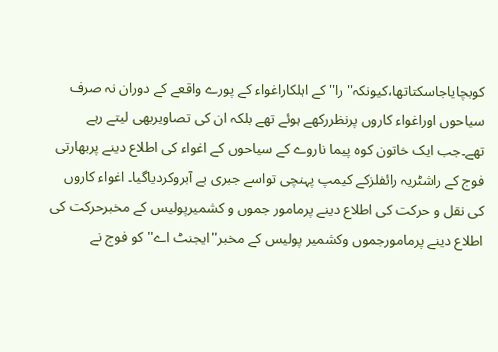کوبچایاجاسکتاتھا،کیونکہ''را''کے اہلکاراغواء کے پورے واقعے کے دوران نہ صرف سیاحوں اوراغواء کاروں پرنظررکھے ہوئے تھے بلکہ ان کی تصاویربھی لیتے رہے تھے۔جب ایک خاتون کوہ پیما ناروے کے سیاحوں کے اغواء کی اطلاع دینے پربھارتی فوج کے راشٹریہ رائفلزکے کیمپ پہنچی تواسے جبری بے آبروکردیاگیا۔ اغواء کاروں کی نقل و حرکت کی اطلاع دینے پرمامور جموں و کشمیرپولیس کے مخبرحرکت کی اطلاع دینے پرمامورجموں وکشمیر پولیس کے مخبر''ایجنٹ اے'' کو فوج نے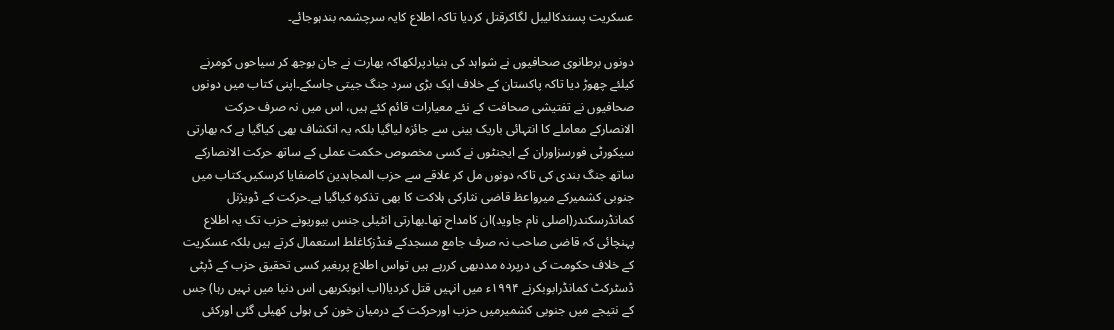عسکریت پسندکالیبل لگاکرقتل کردیا تاکہ اطلاع کایہ سرچشمہ بندہوجائے۔

دونوں برطانوی صحافیوں نے شواہد کی بنیادپرلکھاکہ بھارت نے جان بوجھ کر سیاحوں کومرنے کیلئے چھوڑ دیا تاکہ پاکستان کے خلاف ایک بڑی سرد جنگ جیتی جاسکے۔اپنی کتاب میں دونوں صحافیوں نے تفتیشی صحافت کے نئے معیارات قائم کئے ہیں، اس میں نہ صرف حرکت الانصارکے معاملے کا انتہائی باریک بینی سے جائزہ لیاگیا بلکہ یہ انکشاف بھی کیاگیا ہے کہ بھارتی سیکورٹی فورسزاوران کے ایجنٹوں نے کسی مخصوص حکمت عملی کے ساتھ حرکت الانصارکے ساتھ جنگ بندی کی تاکہ دونوں مل کر علاقے سے حزب المجاہدین کاصفایا کرسکیں۔کتاب میں جنوبی کشمیرکے میرواعظ قاضی نثارکی ہلاکت کا بھی تذکرہ کیاگیا ہے۔حرکت کے ڈویژنل کمانڈرسکندر(اصلی نام جاوید)ان کامداح تھا۔بھارتی انٹیلی جنس بیوریونے حزب تک یہ اطلاع پہنچائی کہ قاضی صاحب نہ صرف جامع مسجدکے فنڈزکاغلط استعمال کرتے ہیں بلکہ عسکریت کے خلاف حکومت کی درپردہ مددبھی کررہے ہیں تواس اطلاع پربغیر کسی تحقیق حزب کے ڈپٹی ڈسٹرکٹ کمانڈرابوبکرنے ۱۹۹۴ء میں انہیں قتل کردیا(اب ابوبکربھی اس دنیا میں نہیں رہا) جس کے نتیجے میں جنوبی کشمیرمیں حزب اورحرکت کے درمیان خون کی ہولی کھیلی گئی اورکئی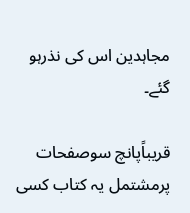مجاہدین اس کی نذرہو گئے۔

قریباًپانچ سوصفحات پرمشتمل یہ کتاب کسی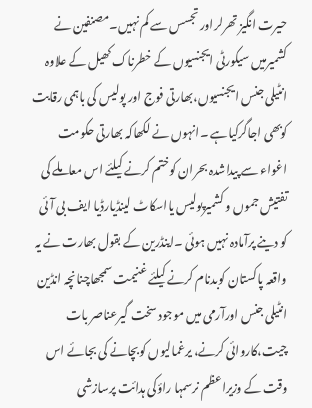حیرت انگیز تھرلراور تجسس سے کم نہیں۔مصنفین نے کشمیرمیں سیکورٹی ایجنسیوں کے خطرناک کھیل کے علاوہ انٹیلی جنس ایجنسیوں،بھارتی فوج اور پولیس کی باہمی رقابت کوبھی اجاگرکیاہے ۔انہوں نے لکھاکہ بھارتی حکومت اغواء سے پیداشدہ بحران کوختم کرنے کیلئے اس معاملے کی تفتیش جموں و کشمیرپولیس یااسکاٹ لینڈیارڈیا ایف بی آئی کو دینے پرآمادہ نہیں ہوئی ۔اینڈرین کے بقول بھارت نے یہ واقعہ پاکستان کوبدنام کرنے کیلئے غنیمت سمجھاچنانچہ انڈین انٹیلی جنس اورآرمی میں موجود سخت گیرعناصر بات چیت،کاروائی کرنے، یرغمالیوں کوبچانے کی بجائے اس وقت کے وزیراعظم نرسمہا راؤکی ہدائت پرسازشی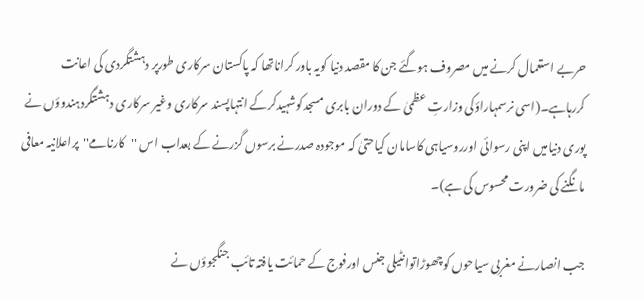حربے استعمال کرنے میں مصروف ہوگئے جن کا مقصد دنیا کویہ باور کراناتھا کہ پاکستان سرکاری طورپر دہشتگردی کی اعانت کررہاہے۔(اسی نرسمہاراؤکی وزارتِ عظمیٰ کے دوران بابری مسجدکوشہیدکرکے انتہاپسند سرکاری وغیر سرکاری دہشتگردہندوؤں نے پوری دنیامیں اپنی رسوائی اورروسیاہی کاسامان کیاحتیٰ کہ موجودہ صدرنے برسوں گزرنے کے بعداب اس ''کارنامے''پراعلانیہ معافی مانگنے کی ضرورت محسوس کی ہے)۔

جب انصارنے مغربی سیاحوں کوچھوڑاتوانٹیلی جنس اورفوج کے حمائت یافتہ تائب جنگجوؤں نے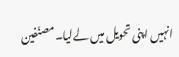انہیں اپنی تحویل میں لےلیا۔مصنّفین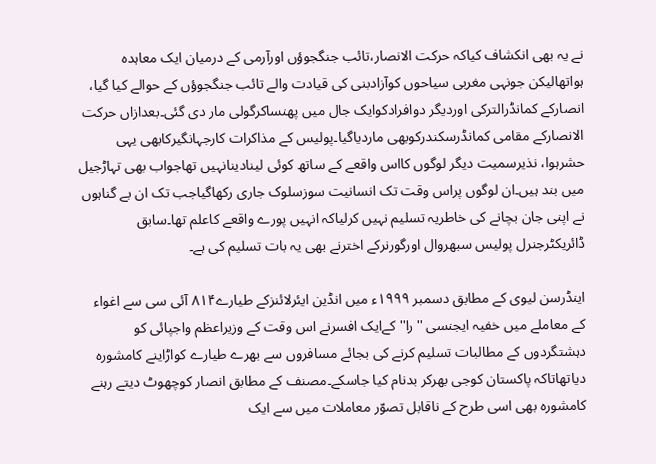نے یہ بھی انکشاف کیاکہ حرکت الانصار،تائب جنگجوؤں اورآرمی کے درمیان ایک معاہدہ ہواتھالیکن جونہی مغربی سیاحوں کوآزادبنی کی قیادت والے تائب جنگجوؤں کے حوالے کیا گیا، انصارکے کمانڈرالترکی اوردیگر دوافرادکوایک جال میں پھنساکرگولی مار دی گئی۔بعدازاں حرکت الانصارکے مقامی کمانڈرسکندرکوبھی ماردیاگیا۔پولیس کے مذاکرات کارجہانگیرکابھی یہی حشرہوا، نذیرسمیت دیگر لوگوں کااس واقعے کے ساتھ کوئی لینادینانہیں تھاجواب بھی تہاڑجیل میں بند ہیں۔ان لوگوں پراس وقت تک انسانیت سوزسلوک جاری رکھاگیاجب تک ان بے گناہوں نے اپنی جان بچانے کی خاطریہ تسلیم نہیں کرلیاکہ انہیں پورے واقعے کاعلم تھا۔سابق ڈائریکٹرجنرل پولیس سبھروال اورگورنرکے اخترنے بھی یہ بات تسلیم کی ہے۔

اینڈرسن لیوی کے مطابق دسمبر ۱۹۹۹ء میں انڈین ایئرلائنزکے طیارے۸۱۴ آئی سی سے اغواء کے معاملے میں خفیہ ایجنسی ''را'' کےایک افسرنے اس وقت کے وزیراعظم واجپائی کو دہشتگردوں کے مطالبات تسلیم کرنے کی بجائے مسافروں سے بھرے طیارے کواڑاینے کامشورہ دیاتھاتاکہ پاکستان کوجی بھرکر بدنام کیا جاسکے۔مصنف کے مطابق انصار کوچھوٹ دیتے رہنے کامشورہ بھی اسی طرح کے ناقابل تصوّر معاملات میں سے ایک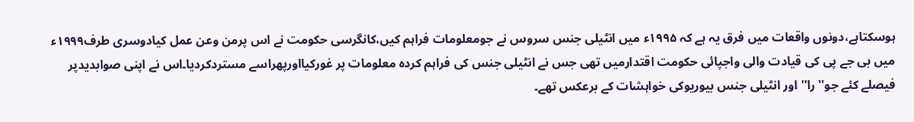ہوسکتاہے،دونوں واقعات میں فرق یہ ہے کہ ۱۹۹۵ء میں انٹیلی جنس سروس نے جومعلومات فراہم کیں،کانگرسی حکومت نے اس پرمن وعن عمل کیادوسری طرف۱۹۹۹ء میں بی جے پی کی قیادت والی واجپائی حکومت اقتدارمیں تھی جس نے انٹیلی جنس کی فراہم کردہ معلومات پر غورکیااورپھراسے مستردکردیا۔اس نے اپنی صوابدیدپر فیصلے کئے جو''را'' اور انٹیلی جنس بیوریوکی خواہشات کے برعکس تھے۔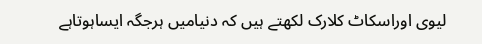لیوی اوراسکاٹ کلارک لکھتے ہیں کہ دنیامیں ہرجگہ ایساہوتاہے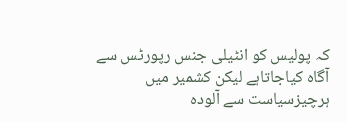کہ پولیس کو انٹیلی جنس رپورٹس سے آگاہ کیاجاتاہے لیکن کشمیر میں ہرچیزسیاست سے آلودہ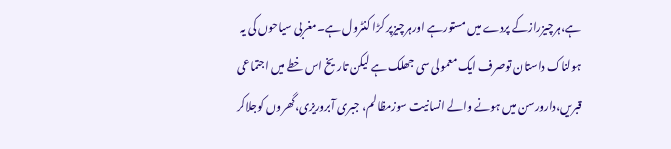ہے،ہرچیزرازکے پردے میں مستورہے اورہرچیزپر کڑا کنٹرول ہے۔مغربی سیاحوں کی یہ ہولناک داستان توصرف ایک معمولی سی جھلک ہے لیکن تاریخ اس خطے میں اجتماعی قبریں،دارورسن میں ہونے والے انسانیت سوزمظالم، جبری آبروریزی،گھروں کوجلاکر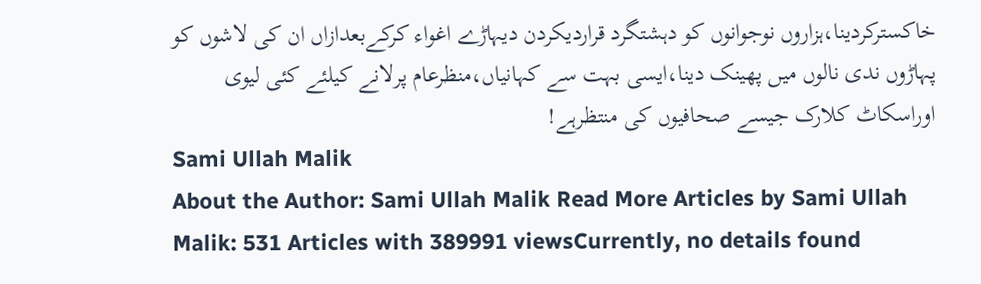خاکسترکردینا،ہزاروں نوجوانوں کو دہشتگرد قراردیکردن دیہاڑے اغواء کرکےبعدازاں ان کی لاشوں کو پہاڑوں ندی نالوں میں پھینک دینا،ایسی بہت سے کہانیاں،منظرعام پرلانے کیلئے کئی لیوی اوراسکاٹ کلارک جیسے صحافیوں کی منتظرہے!
Sami Ullah Malik
About the Author: Sami Ullah Malik Read More Articles by Sami Ullah Malik: 531 Articles with 389991 viewsCurrently, no details found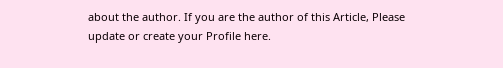about the author. If you are the author of this Article, Please update or create your Profile here.